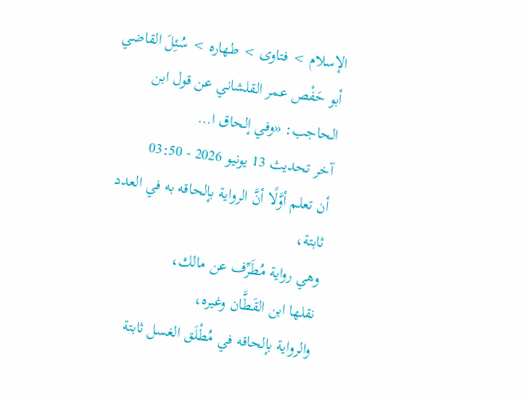الإسلام > فتاوى > طهاره > سُئِلَ القاضي أبو حَفْص عمر القلشاني عن قول ابن الحاجب: «وفي إلحاق ا…
آخر تحديث 13 يونيو 2026 - 03:50
أن تعلم أوَّلًا أنَّ الرواية بإلحاقه به في العدد ثابتة،
وهي رواية مُطَرِّف عن مالك،
نقلها ابن القَطَّان وغيره،
والرواية بإلحاقه في مُطْلَق الغسل ثابتة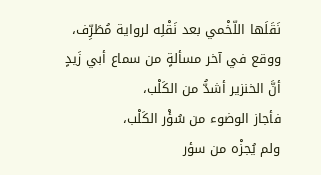نَقَلَها اللّخْمي بعد نَقْلِه لرواية مُطَرِّف،
ووقع في آخر مسألةٍ من سماع أبي زَيدٍ أنَّ الخنزير أشدُّ من الكَلْب،
فأجاز الوضوء من سُؤْر الكَلْب،
ولم يُجزْه من سؤر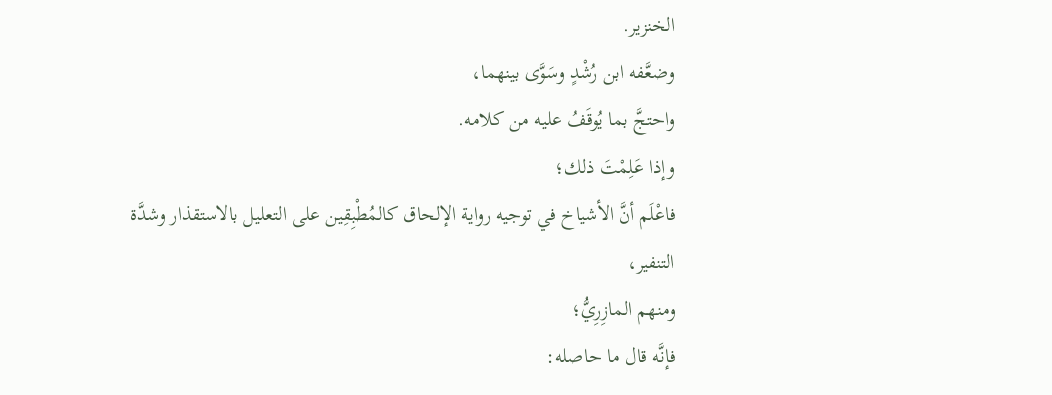الخنزير.
وضعَّفه ابن رُشْدٍ وسَوَّى بينهما،
واحتجَّ بما يُوقَفُ عليه من كلامه.
وإذا عَلِمْتَ ذلك؛
فاعْلَم أنَّ الأشياخ في توجيه رواية الإلحاق كالمُطْبِقِين على التعليل بالاستقذار وشدَّة التنفير،
ومنهم المازِرِيُّ؛
فإنَّه قال ما حاصله: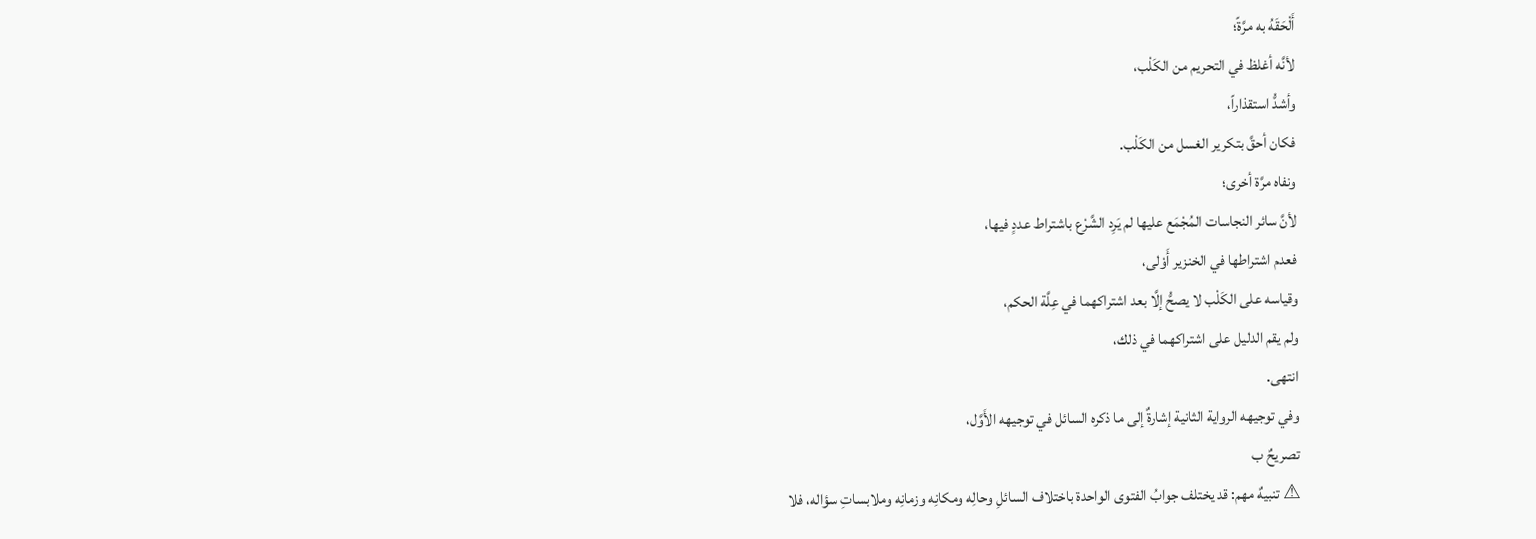أَلْحَقَهُ به مرَّةً؛
لأنَّه أغلظ في التحريم من الكَلْب،
وأشدُّ استقذاراً،
فكان أحقَّ بتكرير الغسل من الكَلْب.
ونفاه مرَّة أخرى؛
لأنَّ سائر النجاسات المُجْمَع عليها لم يَرِد الشَّرْع باشتراط عددٍ فيها،
فعدم اشتراطها في الخنزير أَوْلى،
وقياسه على الكَلْب لا يصحُّ إلَّا بعد اشتراكهما في عِلَّة الحكم،
ولم يقم الدليل على اشتراكهما في ذلك،
انتهى.
وفي توجيهه الرواية الثانية إشارةٌ إلى ما ذكره السائل في توجيهه الأَوَّل،
تصريحٌ ب
⚠ تنبيهٌ مهم: قد يختلف جوابُ الفتوى الواحدة باختلاف السائلِ وحالِه ومكانِه وزمانِه وملابساتِ سؤاله، فلا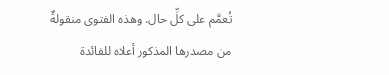تُعمَّم على كلِّ حال. وهذه الفتوى منقولةٌ من مصدرها المذكور أعلاه للفائدة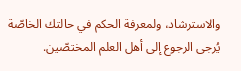والاسترشاد، ولمعرفة الحكم في حالتك الخاصّة يُرجى الرجوع إلى أهل العلم المختصّين.